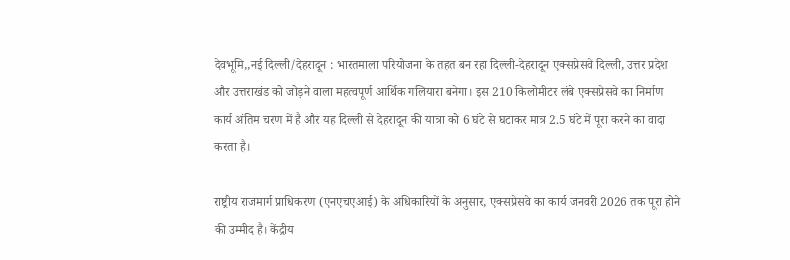देवभूमि,,नई दिल्ली/देहरादून : भारतमाला परियोजना के तहत बन रहा दिल्ली-देहरादून एक्सप्रेसवे दिल्ली, उत्तर प्रदेश और उत्तराखंड को जोड़ने वाला महत्वपूर्ण आर्थिक गलियारा बनेगा। इस 210 किलोमीटर लंबे एक्सप्रेसवे का निर्माण कार्य अंतिम चरण में है और यह दिल्ली से देहरादून की यात्रा को 6 घंटे से घटाकर मात्र 2.5 घंटे में पूरा करने का वादा करता है।

राष्ट्रीय राजमार्ग प्राधिकरण (एनएचएआई) के अधिकारियों के अनुसार, एक्सप्रेसवे का कार्य जनवरी 2026 तक पूरा होने की उम्मीद है। केंद्रीय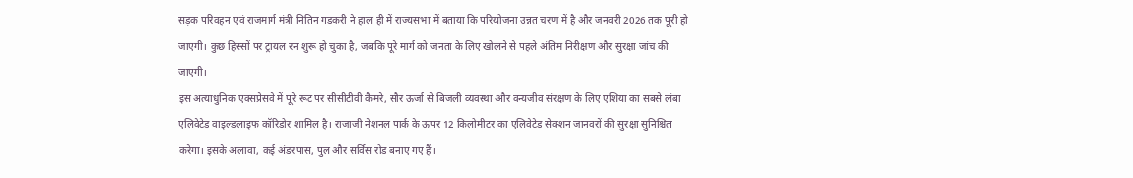सड़क परिवहन एवं राजमार्ग मंत्री नितिन गडकरी ने हाल ही में राज्यसभा में बताया कि परियोजना उन्नत चरण में है और जनवरी 2026 तक पूरी हो जाएगी। कुछ हिस्सों पर ट्रायल रन शुरू हो चुका है, जबकि पूरे मार्ग को जनता के लिए खोलने से पहले अंतिम निरीक्षण और सुरक्षा जांच की जाएगी।
इस अत्याधुनिक एक्सप्रेसवे में पूरे रूट पर सीसीटीवी कैमरे, सौर ऊर्जा से बिजली व्यवस्था और वन्यजीव संरक्षण के लिए एशिया का सबसे लंबा एलिवेटेड वाइल्डलाइफ कॉरिडोर शामिल है। राजाजी नेशनल पार्क के ऊपर 12 किलोमीटर का एलिवेटेड सेक्शन जानवरों की सुरक्षा सुनिश्चित करेगा। इसके अलावा, कई अंडरपास, पुल और सर्विस रोड बनाए गए हैं।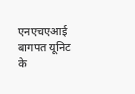एनएचएआई बागपत यूनिट के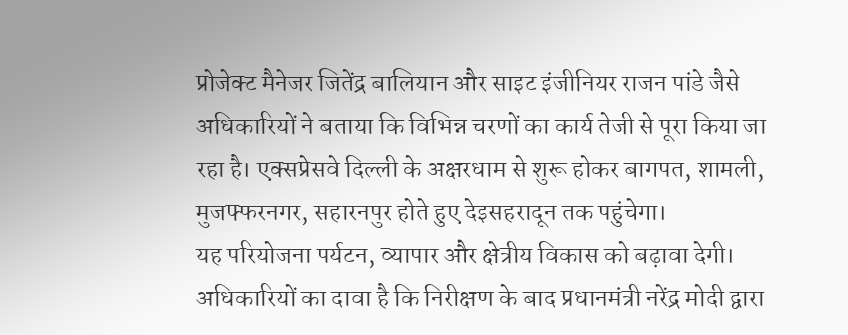प्रोजेक्ट मैनेजर जितेंद्र बालियान और साइट इंजीनियर राजन पांडे जैसे अधिकारियों ने बताया कि विभिन्न चरणों का कार्य तेजी से पूरा किया जा रहा है। एक्सप्रेसवे दिल्ली के अक्षरधाम से शुरू होकर बागपत, शामली, मुजफ्फरनगर, सहारनपुर होते हुए देइसहरादून तक पहुंचेगा।
यह परियोजना पर्यटन, व्यापार और क्षेत्रीय विकास को बढ़ावा देगी। अधिकारियों का दावा है कि निरीक्षण के बाद प्रधानमंत्री नरेंद्र मोदी द्वारा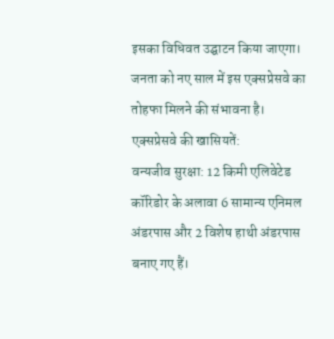इसका विधिवत उद्घाटन किया जाएगा। जनता को नए साल में इस एक्सप्रेसवे का तोहफा मिलने की संभावना है।
एक्सप्रेसवे की खासियतें:
वन्यजीव सुरक्षा: 12 किमी एलिवेटेड कॉरिडोर के अलावा 6 सामान्य एनिमल अंडरपास और 2 विशेष हाथी अंडरपास बनाए गए हैं।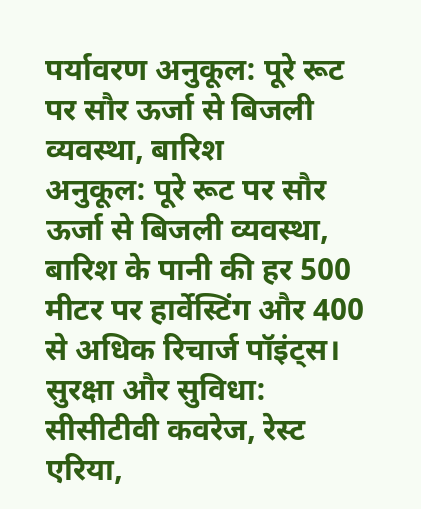पर्यावरण अनुकूल: पूरे रूट पर सौर ऊर्जा से बिजली व्यवस्था, बारिश
अनुकूल: पूरे रूट पर सौर ऊर्जा से बिजली व्यवस्था, बारिश के पानी की हर 500 मीटर पर हार्वेस्टिंग और 400 से अधिक रिचार्ज पॉइंट्स।
सुरक्षा और सुविधा: सीसीटीवी कवरेज, रेस्ट एरिया,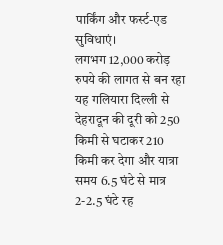पार्किंग और फर्स्ट-एड सुविधाएं।
लगभग 12,000 करोड़ रुपये की लागत से बन रहा यह गलियारा दिल्ली से देहरादून की दूरी को 250 किमी से घटाकर 210 किमी कर देगा और यात्रा समय 6.5 घंटे से मात्र 2-2.5 घंटे रह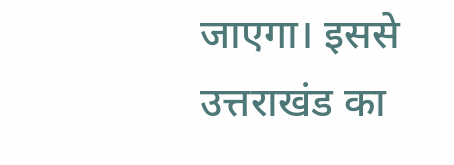जाएगा। इससे उत्तराखंड का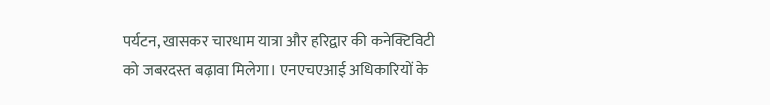पर्यटन, खासकर चारधाम यात्रा और हरिद्वार की कनेक्टिविटी को जबरदस्त बढ़ावा मिलेगा। एनएचएआई अधिकारियों के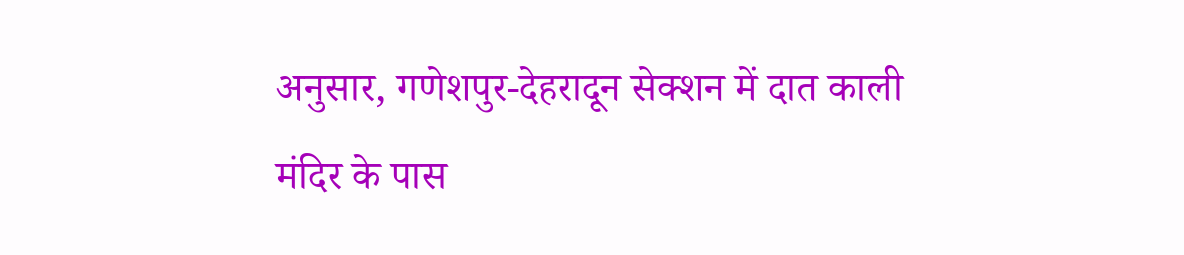अनुसार, गणेशपुर-देहरादून सेक्शन में दात काली मंदिर के पास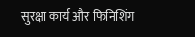सुरक्षा कार्य और फिनिशिंग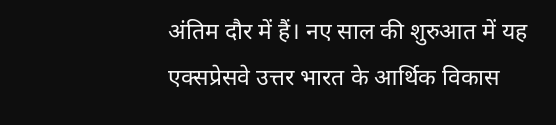अंतिम दौर में हैं। नए साल की शुरुआत में यह एक्सप्रेसवे उत्तर भारत के आर्थिक विकास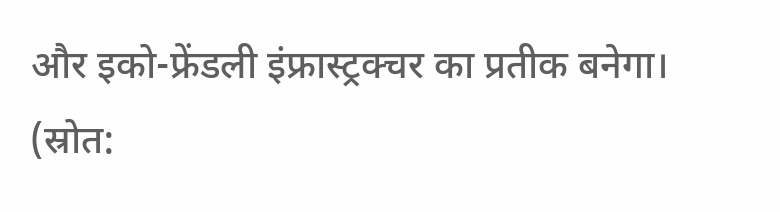और इको-फ्रेंडली इंफ्रास्ट्रक्चर का प्रतीक बनेगा।
(स्रोत: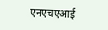एनएचएआई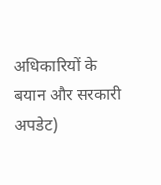अधिकारियों के बयान और सरकारी अपडेट)